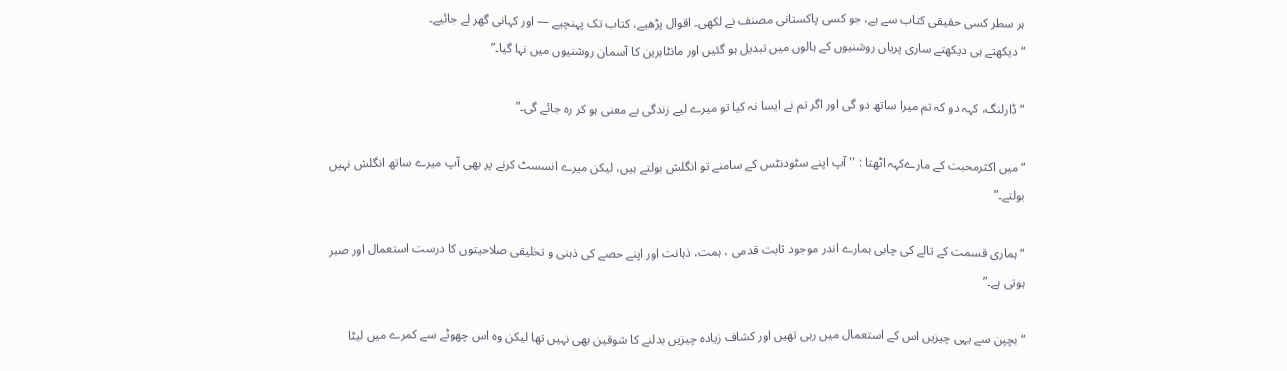ہر سطر کسی حقیقی کتاب سے ہے، جو کسی پاکستانی مصنف نے لکھی۔ اقوال پڑھیے، کتاب تک پہنچیے — اور کہانی گھر لے جائیے۔
“دیکھتے ہی دیکھتے ساری پریاں روشنیوں کے ہالوں میں تبدیل ہو گئیں اور مانٹاہرین کا آسمان روشنیوں میں نہا گیا۔”

“ڈارلنگ، کہہ دو کہ تم میرا ساتھ دو گی اور اگر تم نے ایسا نہ کیا تو میرے لیے زندگی بے معنی ہو کر رہ جائے گی۔”

“میں اکثرمحبت کے مارےکہہ اٹھتا : '' آپ اپنے سٹودنٹس کے سامنے تو انگلش بولتے ہیں، لیکن میرے انسسٹ کرنے پر بھی آپ میرے ساتھ انگلش نہیں بولتے۔”

“ہماری قسمت کے تالے کی چابی ہمارے اندر موجود ثابت قدمی ، ہمت، ذہانت اور اپنے حصے کی ذہنی و تخلیقی صلاحیتوں کا درست استعمال اور صبر ہوتی ہے۔”

“بچپن سے یہی چیزیں اس کے استعمال میں رہی تھیں اور کشاف زیادہ چیزیں بدلنے کا شوقین بھی نہیں تھا لیکن وہ اس چھوٹے سے کمرے میں لیٹا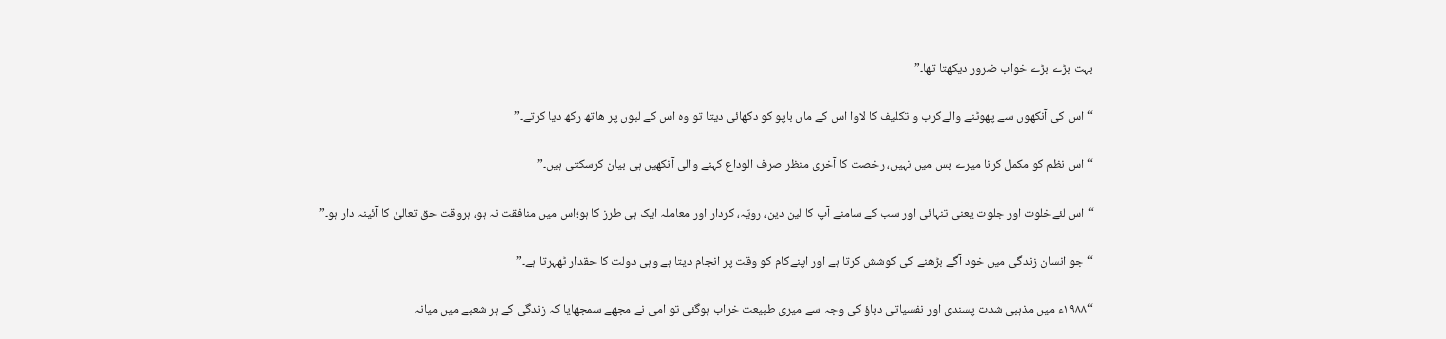بہت بڑے بڑے خواب ضرور دیکھتا تھا۔”

“اس کی آنکھوں سے پھوٹنے والےکرب و تکلیف کا لاوا اس کے ماں باپو کو دکھائی دیتا تو وہ اس کے لبوں پر ھاتھ رکھ دیا کرتے۔”

“اس نظم کو مکمل کرنا میرے بس میں نہیں، رخصت کا آخری منظر صرف الوداع کہنے والی آنکھیں ہی بیان کرسکتی ہیں۔”

“اس لئےخلوت اور جلوت یعنی تنہائی اور سب کے سامنے آپ کا لین دین، رویّہ، کردار اور معاملہ ایک ہی طرز کا ہو؛اس میں منافقت نہ ہو، ہروقت حق تعالیٰ کا آئینہ دار ہو۔”

“جو انسان زندگی میں خود آگے بڑھنے کی کوشش کرتا ہے اور اپنےکام کو وقت پر انجام دیتا ہے وہی دولت کا حقدار ٹھہرتا ہے۔”

“۱۹۸۸ء میں مذہبی شدت پسندی اور نفسیاتی دباؤ کی وجہ سے میری طبیعت خراب ہوگئی تو امی نے مجھے سمجھایا کہ زندگی کے ہر شعبے میں میانہ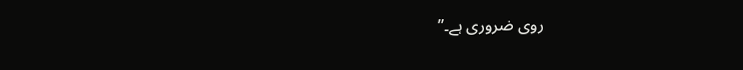روی ضروری ہے۔”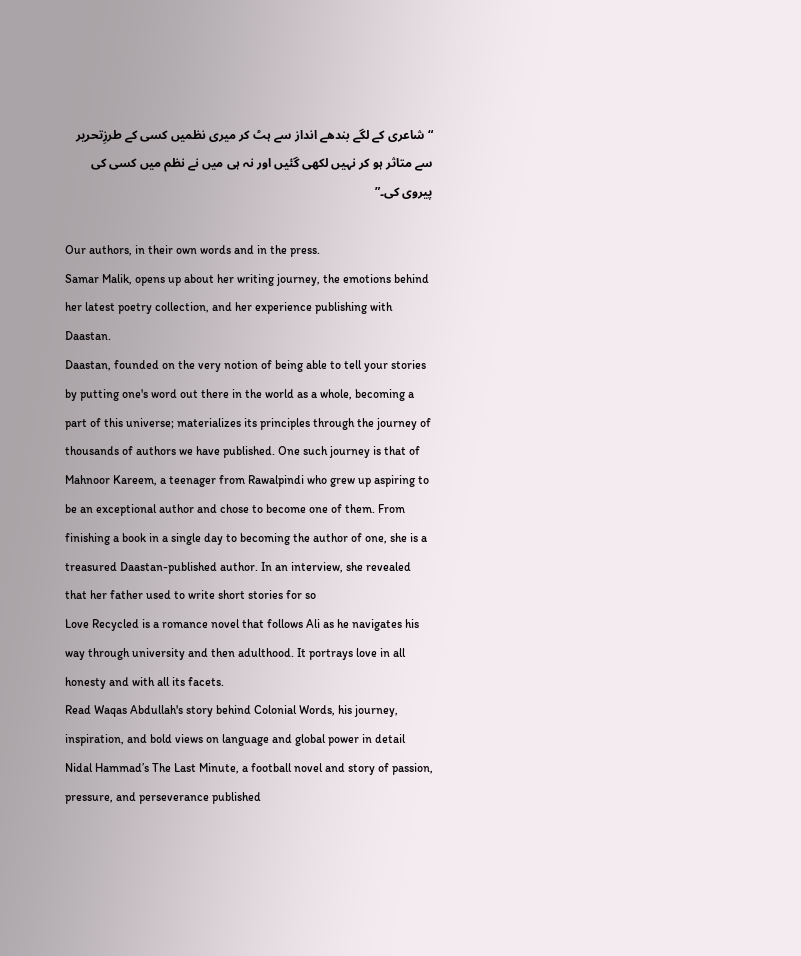“شاعری کے لگے بندھے انداز سے ہٹ کر میری نظمیں کسی کے طرزِتحریر سے متاثر ہو کر نہیں لکھی گئیں اور نہ ہی میں نے نظم میں کسی کی پیروی کی۔”

Our authors, in their own words and in the press.
Samar Malik, opens up about her writing journey, the emotions behind her latest poetry collection, and her experience publishing with Daastan.
Daastan, founded on the very notion of being able to tell your stories by putting one's word out there in the world as a whole, becoming a part of this universe; materializes its principles through the journey of thousands of authors we have published. One such journey is that of Mahnoor Kareem, a teenager from Rawalpindi who grew up aspiring to be an exceptional author and chose to become one of them. From finishing a book in a single day to becoming the author of one, she is a treasured Daastan-published author. In an interview, she revealed that her father used to write short stories for so
Love Recycled is a romance novel that follows Ali as he navigates his way through university and then adulthood. It portrays love in all honesty and with all its facets.
Read Waqas Abdullah's story behind Colonial Words, his journey, inspiration, and bold views on language and global power in detail
Nidal Hammad’s The Last Minute, a football novel and story of passion, pressure, and perseverance published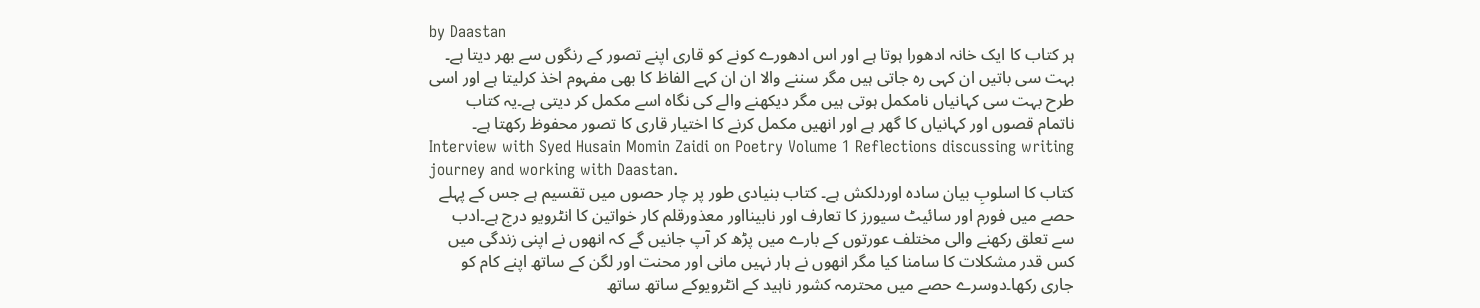by Daastan
ہر کتاب کا ایک خانہ ادھورا ہوتا ہے اور اس ادھورے کونے کو قاری اپنے تصور کے رنگوں سے بھر دیتا ہے۔ بہت سی باتیں ان کہی رہ جاتی ہیں مگر سننے والا ان ان کہے الفاظ کا بھی مفہوم اخذ کرلیتا ہے اور اسی طرح بہت سی کہانیاں نامکمل ہوتی ہیں مگر دیکھنے والے کی نگاہ اسے مکمل کر دیتی ہے۔یہ کتاب ناتمام قصوں اور کہانیاں کا گھر ہے اور انھیں مکمل کرنے کا اختیار قاری کا تصور محفوظ رکھتا ہے۔
Interview with Syed Husain Momin Zaidi on Poetry Volume 1 Reflections discussing writing journey and working with Daastan.
کتاب کا اسلوبِ بیان سادہ اوردلکش ہے۔ کتاب بنیادی طور پر چار حصوں میں تقسیم ہے جس کے پہلے حصے میں فورم اور سائیٹ سیورز کا تعارف اور نابینااور معذورقلم کار خواتین کا انٹرویو درج ہے۔ادب سے تعلق رکھنے والی مختلف عورتوں کے بارے میں پڑھ کر آپ جانیں گے کہ انھوں نے اپنی زندگی میں کس قدر مشکلات کا سامنا کیا مگر انھوں نے ہار نہیں مانی اور محنت اور لگن کے ساتھ اپنے کام کو جاری رکھا۔دوسرے حصے میں محترمہ کشور ناہید کے انٹرویوکے ساتھ ساتھ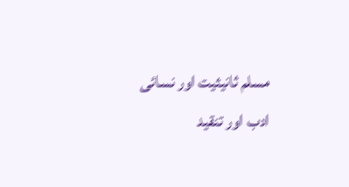مسلم ثانیثیت اور نسائی ادب اور تنقید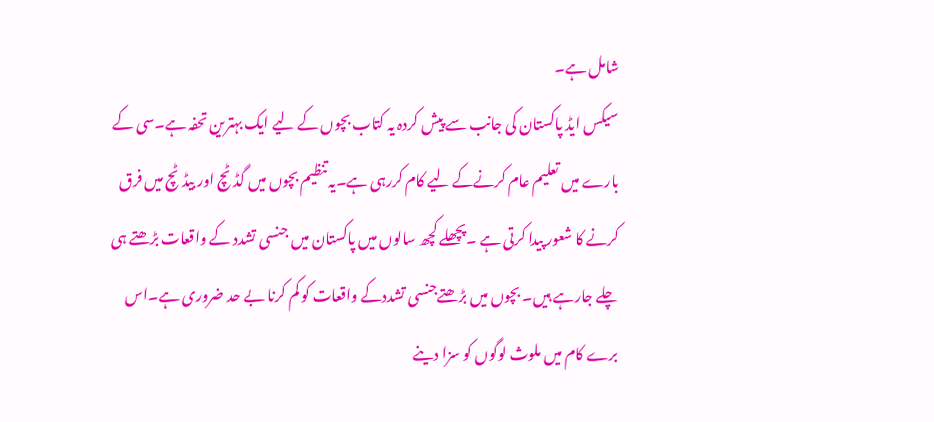شامل ہے۔
سیکس ایڈ پاکستان کی جانب سے پیش کردہ یہ کتاب بچوں کے لیے ایک بہترین تحفہ ہے۔سی کے بارے میں تعلیم عام کرنےکے لیے کام کررہی ہے۔یہ تنظیم بچوں میں گڈ ٹچ اور بیڈ ٹچ میں فرق کرنے کا شعور پیدا کرتی ہے ۔پچھلے کچھ سالوں میں پاکستان میں جنسی تشدد کے واقعات بڑھتے ہی چلے جارہے ہیں۔ بچوں میں بڑھتےجنسی تشددکے واقعات کو کم کرنا بے حد ضروری ہے۔اس برے کام میں ملوث لوگوں کو سزا دینے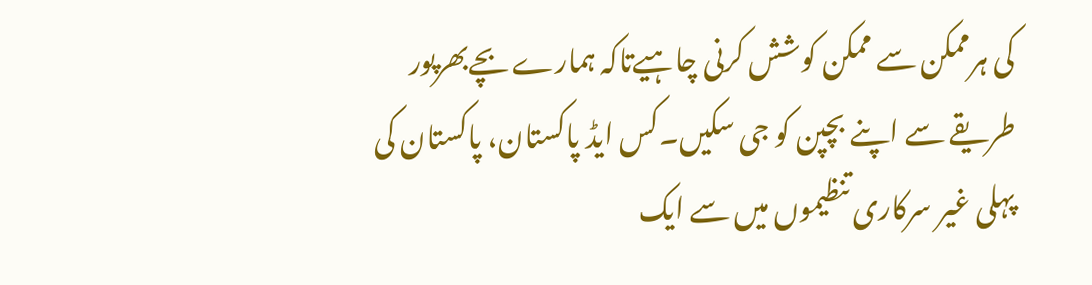کی ہرممکن سے ممکن کوشش کرنی چاہیےتاکہ ہمارے بچےبھرپور طریقے سے اپنے بچپن کو جی سکیں۔کس ایڈ پاکستان، پاکستان کی پہلی غیر سرکاری تنظیموں میں سے ایک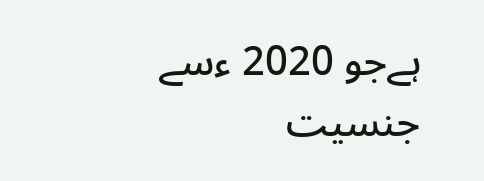ہےجو 2020 ءسے جنسیت